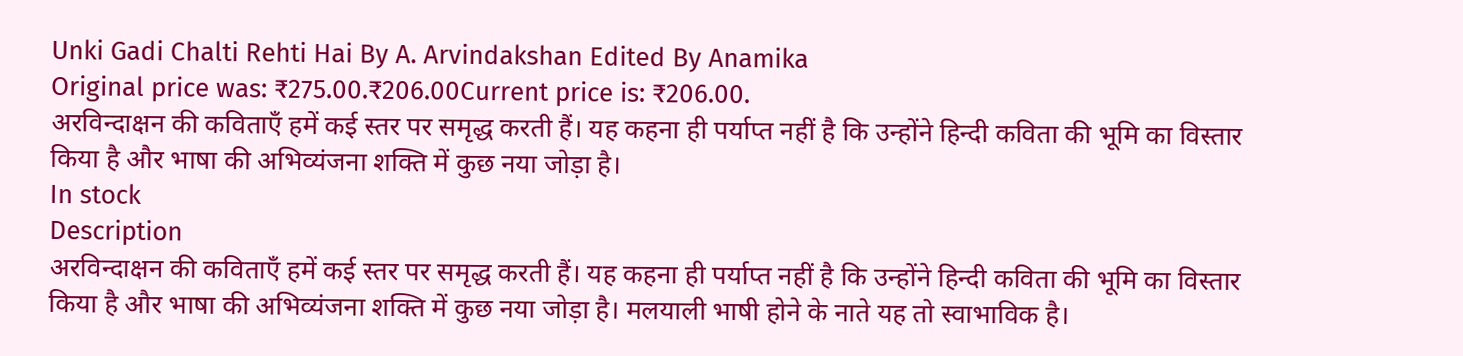Unki Gadi Chalti Rehti Hai By A. Arvindakshan Edited By Anamika
Original price was: ₹275.00.₹206.00Current price is: ₹206.00.
अरविन्दाक्षन की कविताएँ हमें कई स्तर पर समृद्ध करती हैं। यह कहना ही पर्याप्त नहीं है कि उन्होंने हिन्दी कविता की भूमि का विस्तार किया है और भाषा की अभिव्यंजना शक्ति में कुछ नया जोड़ा है।
In stock
Description
अरविन्दाक्षन की कविताएँ हमें कई स्तर पर समृद्ध करती हैं। यह कहना ही पर्याप्त नहीं है कि उन्होंने हिन्दी कविता की भूमि का विस्तार किया है और भाषा की अभिव्यंजना शक्ति में कुछ नया जोड़ा है। मलयाली भाषी होने के नाते यह तो स्वाभाविक है।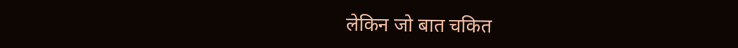लेकिन जो बात चकित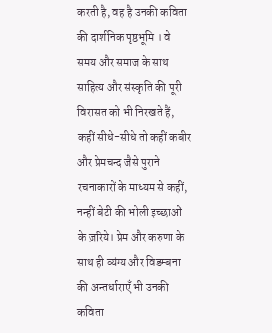करती है, वह है उनकी कविता की दार्शनिक पृष्ठभूमि । वे समय और समाज के साथ साहित्य और संस्कृति की पूरी विरासत को भी निरखते हैं, कहीं सीधे-सीधे तो कहीं कबीर और प्रेमचन्द जैसे पुराने रचनाकारों के माध्यम से कहीं, नन्हीं बेटी की भोली इच्छाओं के ज़रिये। प्रेम और करुणा के साथ ही व्यंग्य और विडम्बना की अन्तर्धाराएँ भी उनकी कविता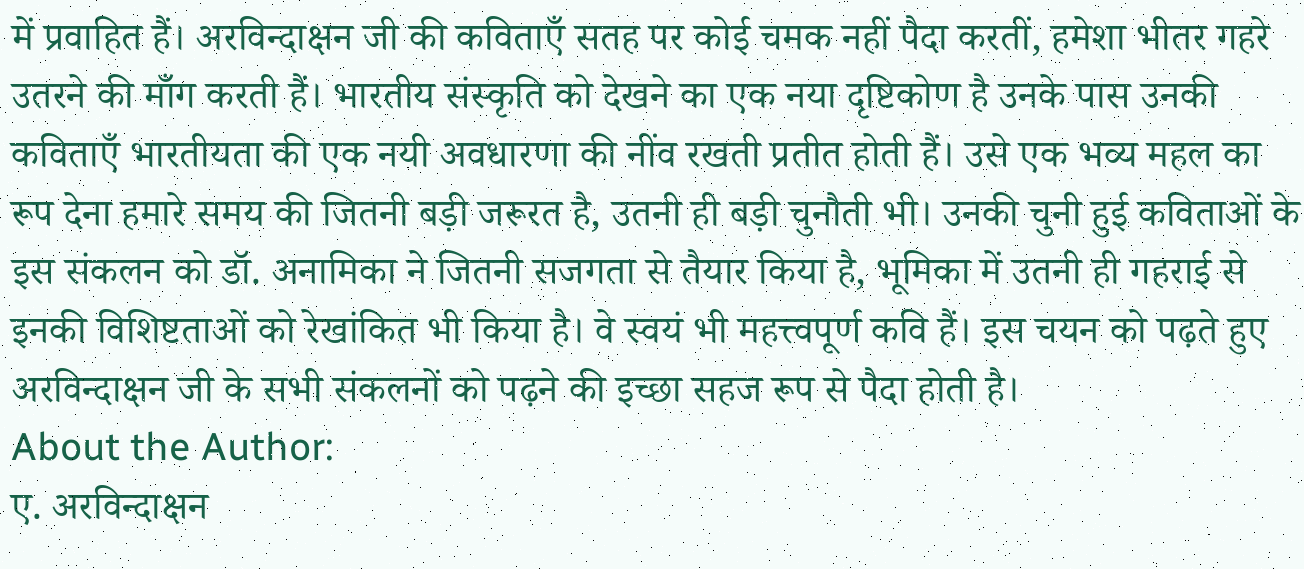में प्रवाहित हैं। अरविन्दाक्षन जी की कविताएँ सतह पर कोई चमक नहीं पैदा करतीं, हमेशा भीतर गहरे उतरने की माँग करती हैं। भारतीय संस्कृति को देखने का एक नया दृष्टिकोण है उनके पास उनकी कविताएँ भारतीयता की एक नयी अवधारणा की नींव रखती प्रतीत होती हैं। उसे एक भव्य महल का रूप देना हमारे समय की जितनी बड़ी जरूरत है, उतनी ही बड़ी चुनौती भी। उनकी चुनी हुई कविताओं के इस संकलन को डॉ. अनामिका ने जितनी सजगता से तैयार किया है, भूमिका में उतनी ही गहराई से इनकी विशिष्टताओं को रेखांकित भी किया है। वे स्वयं भी महत्त्वपूर्ण कवि हैं। इस चयन को पढ़ते हुए अरविन्दाक्षन जी के सभी संकलनों को पढ़ने की इच्छा सहज रूप से पैदा होती है।
About the Author:
ए. अरविन्दाक्षन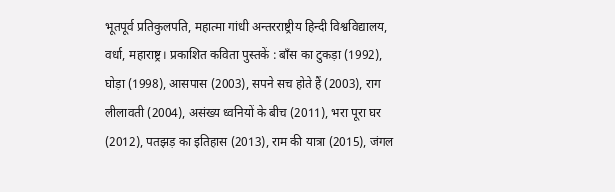भूतपूर्व प्रतिकुलपति, महात्मा गांधी अन्तरराष्ट्रीय हिन्दी विश्वविद्यालय, वर्धा, महाराष्ट्र। प्रकाशित कविता पुस्तकें : बाँस का टुकड़ा (1992), घोड़ा (1998), आसपास (2003), सपने सच होते हैं (2003), राग लीलावती (2004), असंख्य ध्वनियों के बीच (2011), भरा पूरा घर (2012), पतझड़ का इतिहास (2013), राम की यात्रा (2015), जंगल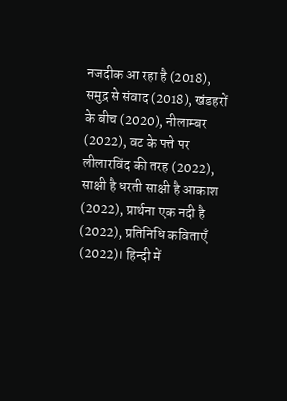नजदीक आ रहा है (2018), समुद्र से संवाद (2018), खंडहरों के बीच (2020), नीलाम्बर (2022), वट के पत्ते पर लीलारविंद की तरह (2022), साक्षी है धरती साक्षी है आकाश (2022), प्रार्थना एक नदी है (2022), प्रतिनिधि कविताएँ (2022)। हिन्दी में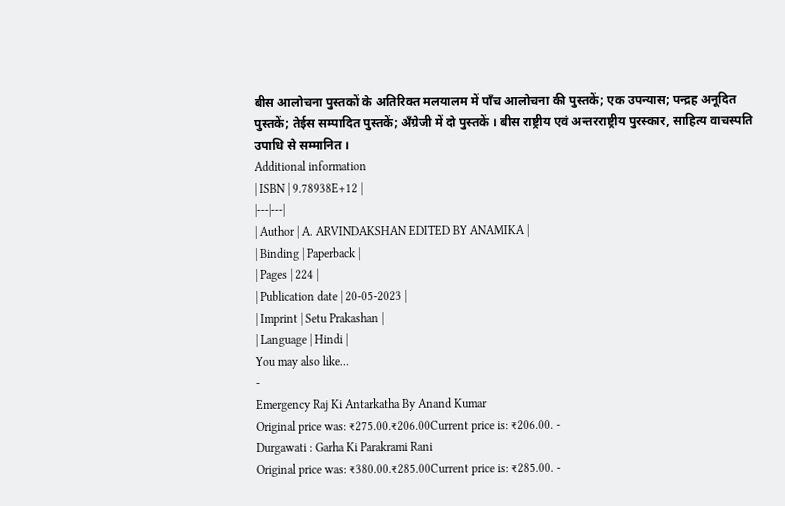बीस आलोचना पुस्तकों के अतिरिक्त मलयालम में पाँच आलोचना की पुस्तकें; एक उपन्यास; पन्द्रह अनूदित पुस्तकें; तेईस सम्पादित पुस्तकें; अँग्रेजी में दो पुस्तकें । बीस राष्ट्रीय एवं अन्तरराष्ट्रीय पुरस्कार, साहित्य वाचस्पति उपाधि से सम्मानित ।
Additional information
| ISBN | 9.78938E+12 |
|---|---|
| Author | A. ARVINDAKSHAN EDITED BY ANAMIKA |
| Binding | Paperback |
| Pages | 224 |
| Publication date | 20-05-2023 |
| Imprint | Setu Prakashan |
| Language | Hindi |
You may also like…
-
Emergency Raj Ki Antarkatha By Anand Kumar
Original price was: ₹275.00.₹206.00Current price is: ₹206.00. -
Durgawati : Garha Ki Parakrami Rani
Original price was: ₹380.00.₹285.00Current price is: ₹285.00. -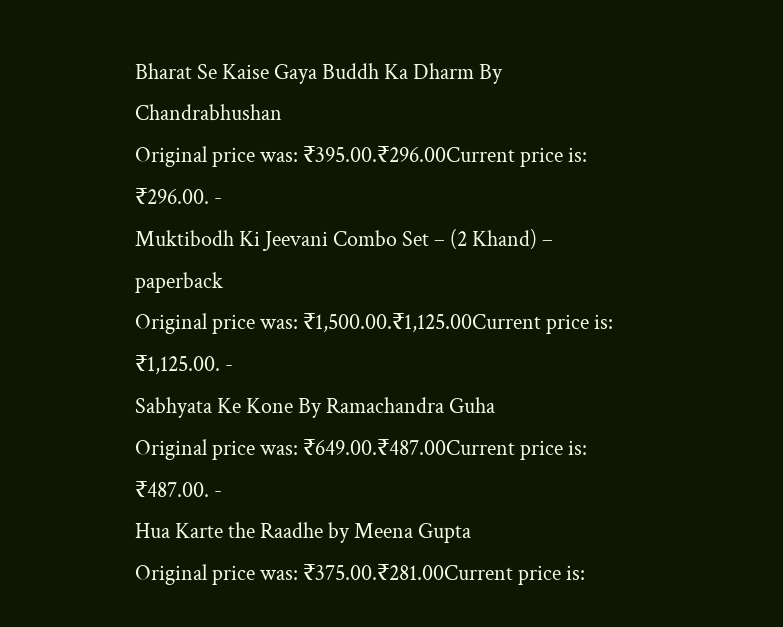Bharat Se Kaise Gaya Buddh Ka Dharm By Chandrabhushan
Original price was: ₹395.00.₹296.00Current price is: ₹296.00. -
Muktibodh Ki Jeevani Combo Set – (2 Khand) – paperback
Original price was: ₹1,500.00.₹1,125.00Current price is: ₹1,125.00. -
Sabhyata Ke Kone By Ramachandra Guha
Original price was: ₹649.00.₹487.00Current price is: ₹487.00. -
Hua Karte the Raadhe by Meena Gupta
Original price was: ₹375.00.₹281.00Current price is: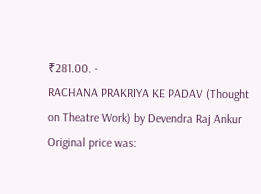₹281.00. -
RACHANA PRAKRIYA KE PADAV (Thought on Theatre Work) by Devendra Raj Ankur
Original price was: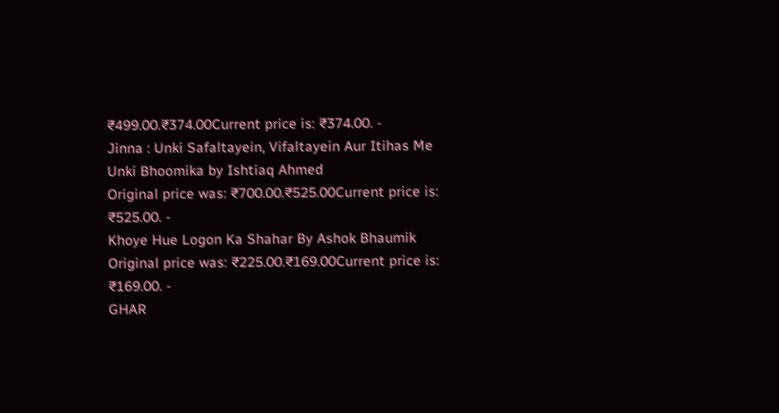₹499.00.₹374.00Current price is: ₹374.00. -
Jinna : Unki Safaltayein, Vifaltayein Aur Itihas Me Unki Bhoomika by Ishtiaq Ahmed
Original price was: ₹700.00.₹525.00Current price is: ₹525.00. -
Khoye Hue Logon Ka Shahar By Ashok Bhaumik
Original price was: ₹225.00.₹169.00Current price is: ₹169.00. -
GHAR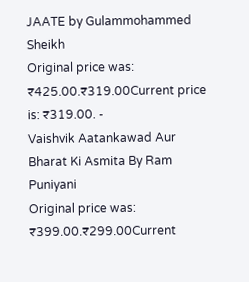JAATE by Gulammohammed Sheikh
Original price was: ₹425.00.₹319.00Current price is: ₹319.00. -
Vaishvik Aatankawad Aur Bharat Ki Asmita By Ram Puniyani
Original price was: ₹399.00.₹299.00Current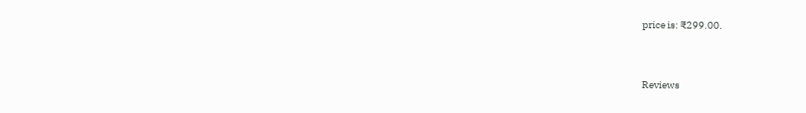price is: ₹299.00.


Reviews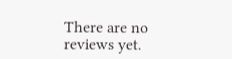There are no reviews yet.